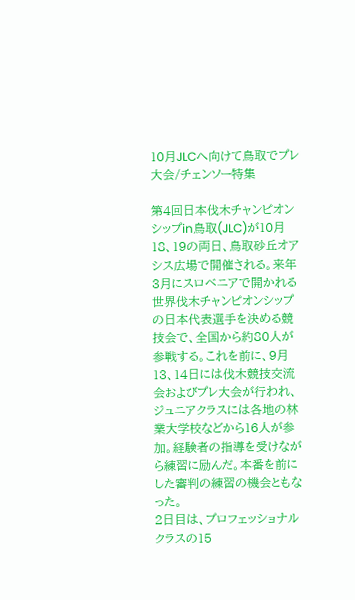10月JLCへ向けて鳥取でプレ大会/チェンソー特集

第4回日本伐木チャンピオンシップin鳥取(JLC)が10月18、19の両日、鳥取砂丘オアシス広場で開催される。来年3月にスロベニアで開かれる世界伐木チャンピオンシップの日本代表選手を決める競技会で、全国から約80人が参戦する。これを前に、9月13、14日には伐木競技交流会およびプレ大会が行われ、ジュニアクラスには各地の林業大学校などから16人が参加。経験者の指導を受けながら練習に励んだ。本番を前にした審判の練習の機会ともなった。
2日目は、プロフェッショナルクラスの15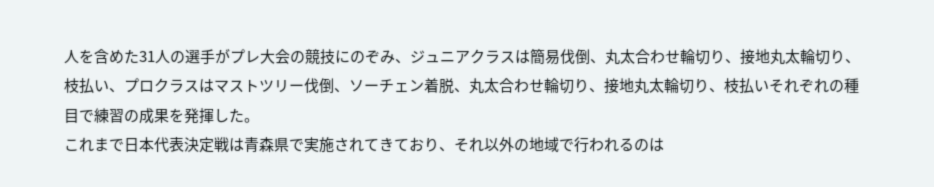人を含めた31人の選手がプレ大会の競技にのぞみ、ジュニアクラスは簡易伐倒、丸太合わせ輪切り、接地丸太輪切り、枝払い、プロクラスはマストツリー伐倒、ソーチェン着脱、丸太合わせ輪切り、接地丸太輪切り、枝払いそれぞれの種目で練習の成果を発揮した。
これまで日本代表決定戦は青森県で実施されてきており、それ以外の地域で行われるのは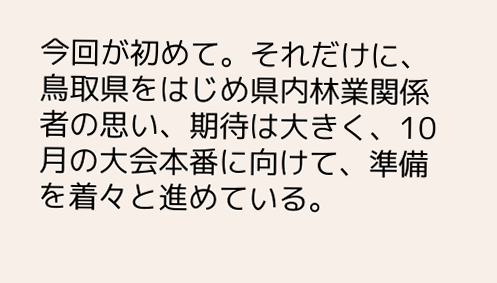今回が初めて。それだけに、鳥取県をはじめ県内林業関係者の思い、期待は大きく、10月の大会本番に向けて、準備を着々と進めている。